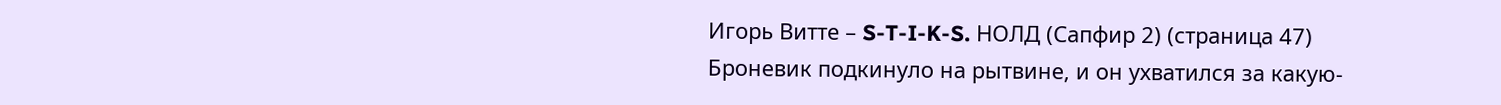Игорь Витте – S-T-I-K-S. НОЛД (Сапфир 2) (страница 47)
Броневик подкинуло на рытвине, и он ухватился за какую-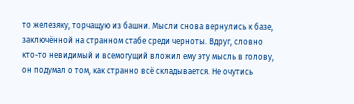то железяку, торчащую из башни. Мысли снова вернулись к базе, заключённой на странном стабе среди черноты. Вдруг, словно кто-то невидимый и всемогущий вложил ему эту мысль в голову, он подумал о том, как странно всё складывается. Не очутись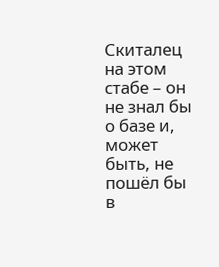Скиталец на этом стабе – он не знал бы о базе и, может быть, не пошёл бы в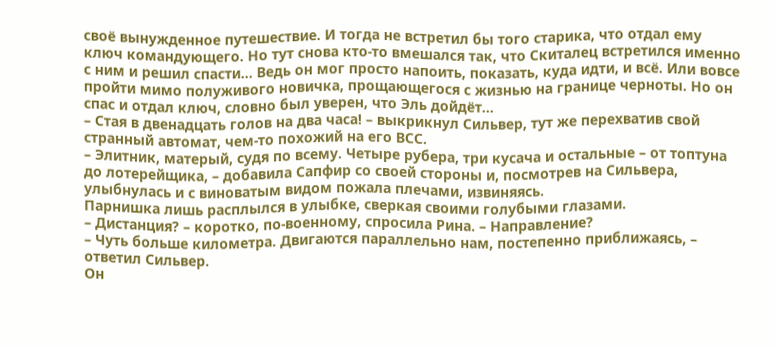своё вынужденное путешествие. И тогда не встретил бы того старика, что отдал ему ключ командующего. Но тут снова кто-то вмешался так, что Скиталец встретился именно с ним и решил спасти… Ведь он мог просто напоить, показать, куда идти, и всё. Или вовсе пройти мимо полуживого новичка, прощающегося с жизнью на границе черноты. Но он спас и отдал ключ, словно был уверен, что Эль дойдёт…
– Стая в двенадцать голов на два часа! – выкрикнул Сильвер, тут же перехватив свой странный автомат, чем-то похожий на его ВСС.
– Элитник, матерый, судя по всему. Четыре рубера, три кусача и остальные – от топтуна до лотерейщика, – добавила Сапфир со своей стороны и, посмотрев на Сильвера, улыбнулась и с виноватым видом пожала плечами, извиняясь.
Парнишка лишь расплылся в улыбке, сверкая своими голубыми глазами.
– Дистанция? – коротко, по-военному, спросила Рина. – Направление?
– Чуть больше километра. Двигаются параллельно нам, постепенно приближаясь, – ответил Сильвер.
Он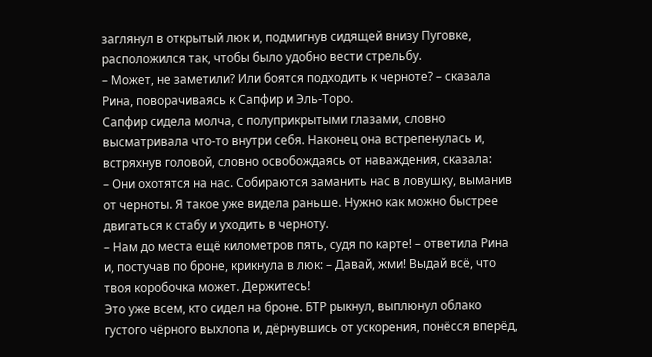заглянул в открытый люк и, подмигнув сидящей внизу Пуговке, расположился так, чтобы было удобно вести стрельбу.
– Может, не заметили? Или боятся подходить к черноте? – сказала Рина, поворачиваясь к Сапфир и Эль-Торо.
Сапфир сидела молча, с полуприкрытыми глазами, словно высматривала что-то внутри себя. Наконец она встрепенулась и, встряхнув головой, словно освобождаясь от наваждения, сказала:
– Они охотятся на нас. Собираются заманить нас в ловушку, выманив от черноты. Я такое уже видела раньше. Нужно как можно быстрее двигаться к стабу и уходить в черноту.
– Нам до места ещё километров пять, судя по карте! – ответила Рина и, постучав по броне, крикнула в люк: – Давай, жми! Выдай всё, что твоя коробочка может. Держитесь!
Это уже всем, кто сидел на броне. БТР рыкнул, выплюнул облако густого чёрного выхлопа и, дёрнувшись от ускорения, понёсся вперёд,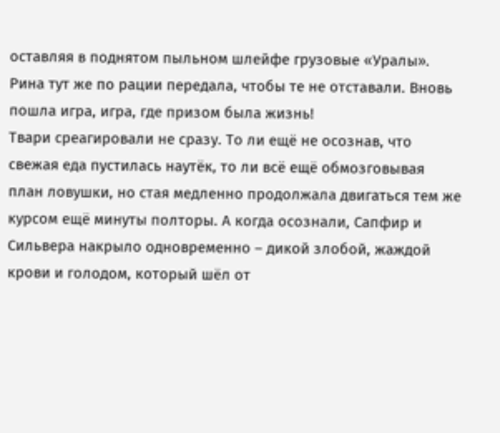оставляя в поднятом пыльном шлейфе грузовые «Уралы». Рина тут же по рации передала, чтобы те не отставали. Вновь пошла игра, игра, где призом была жизнь!
Твари среагировали не сразу. То ли ещё не осознав, что свежая еда пустилась наутёк, то ли всё ещё обмозговывая план ловушки, но стая медленно продолжала двигаться тем же курсом ещё минуты полторы. А когда осознали, Сапфир и Сильвера накрыло одновременно – дикой злобой, жаждой крови и голодом, который шёл от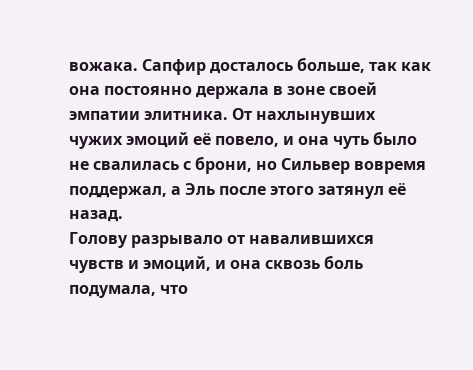вожака. Сапфир досталось больше, так как она постоянно держала в зоне своей эмпатии элитника. От нахлынувших чужих эмоций её повело, и она чуть было не свалилась с брони, но Сильвер вовремя поддержал, а Эль после этого затянул её назад.
Голову разрывало от навалившихся чувств и эмоций, и она сквозь боль подумала, что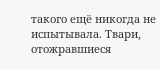такого ещё никогда не испытывала. Твари, отожравшиеся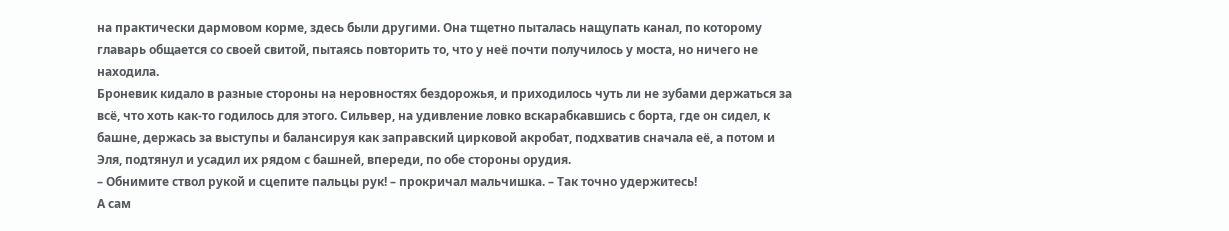на практически дармовом корме, здесь были другими. Она тщетно пыталась нащупать канал, по которому главарь общается со своей свитой, пытаясь повторить то, что у неё почти получилось у моста, но ничего не находила.
Броневик кидало в разные стороны на неровностях бездорожья, и приходилось чуть ли не зубами держаться за всё, что хоть как-то годилось для этого. Сильвер, на удивление ловко вскарабкавшись с борта, где он сидел, к башне, держась за выступы и балансируя как заправский цирковой акробат, подхватив сначала её, а потом и Эля, подтянул и усадил их рядом с башней, впереди, по обе стороны орудия.
– Обнимите ствол рукой и сцепите пальцы рук! – прокричал мальчишка. – Так точно удержитесь!
А сам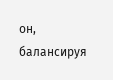он, балансируя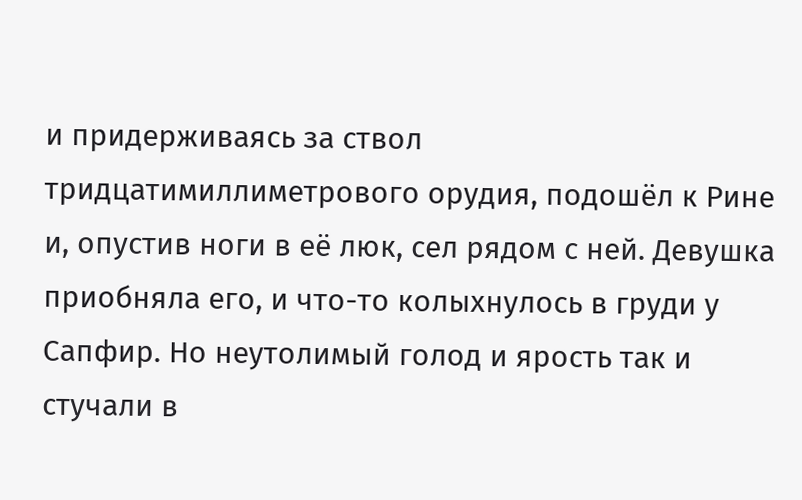и придерживаясь за ствол тридцатимиллиметрового орудия, подошёл к Рине и, опустив ноги в её люк, сел рядом с ней. Девушка приобняла его, и что-то колыхнулось в груди у Сапфир. Но неутолимый голод и ярость так и стучали в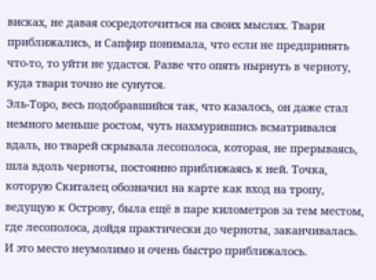висках, не давая сосредоточиться на своих мыслях. Твари приближались, и Сапфир понимала, что если не предпринять что-то, то уйти не удастся. Разве что опять нырнуть в черноту, куда твари точно не сунутся.
Эль-Торо, весь подобравшийся так, что казалось, он даже стал немного меньше ростом, чуть нахмурившись всматривался вдаль, но тварей скрывала лесополоса, которая, не прерываясь, шла вдоль черноты, постоянно приближаясь к ней. Точка, которую Скиталец обозначил на карте как вход на тропу, ведущую к Острову, была ещё в паре километров за тем местом, где лесополоса, дойдя практически до черноты, заканчивалась. И это место неумолимо и очень быстро приближалось.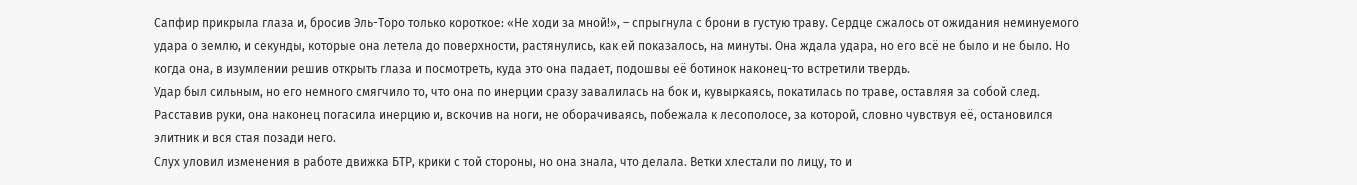Сапфир прикрыла глаза и, бросив Эль-Торо только короткое: «Не ходи за мной!», – спрыгнула с брони в густую траву. Сердце сжалось от ожидания неминуемого удара о землю, и секунды, которые она летела до поверхности, растянулись, как ей показалось, на минуты. Она ждала удара, но его всё не было и не было. Но когда она, в изумлении решив открыть глаза и посмотреть, куда это она падает, подошвы её ботинок наконец-то встретили твердь.
Удар был сильным, но его немного смягчило то, что она по инерции сразу завалилась на бок и, кувыркаясь, покатилась по траве, оставляя за собой след. Расставив руки, она наконец погасила инерцию и, вскочив на ноги, не оборачиваясь, побежала к лесополосе, за которой, словно чувствуя её, остановился элитник и вся стая позади него.
Слух уловил изменения в работе движка БТР, крики с той стороны, но она знала, что делала. Ветки хлестали по лицу, то и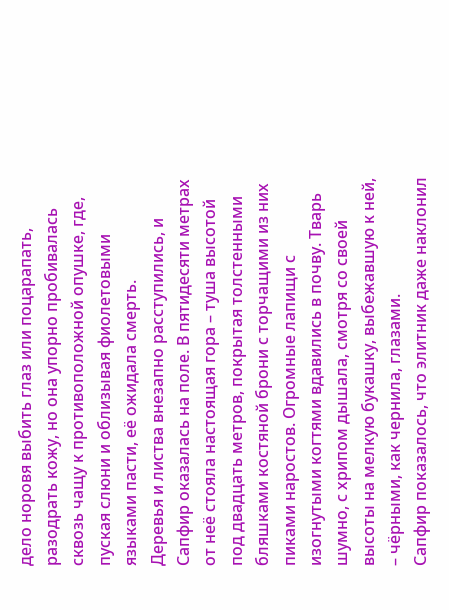дело норовя выбить глаз или поцарапать, разодрать кожу, но она упорно пробивалась сквозь чащу к противоположной опушке, где, пуская слюни и облизывая фиолетовыми языками пасти, её ожидала смерть.
Деревья и листва внезапно расступились, и Сапфир оказалась на поле. В пятидесяти метрах от неё стояла настоящая гора – туша высотой под двадцать метров, покрытая толстенными бляшками костяной брони с торчащими из них пиками наростов. Огромные лапищи с изогнутыми когтями вдавились в почву. Тварь шумно, с хрипом дышала, смотря со своей высоты на мелкую букашку, выбежавшую к ней, – чёрными, как чернила, глазами.
Сапфир показалось, что элитник даже наклонил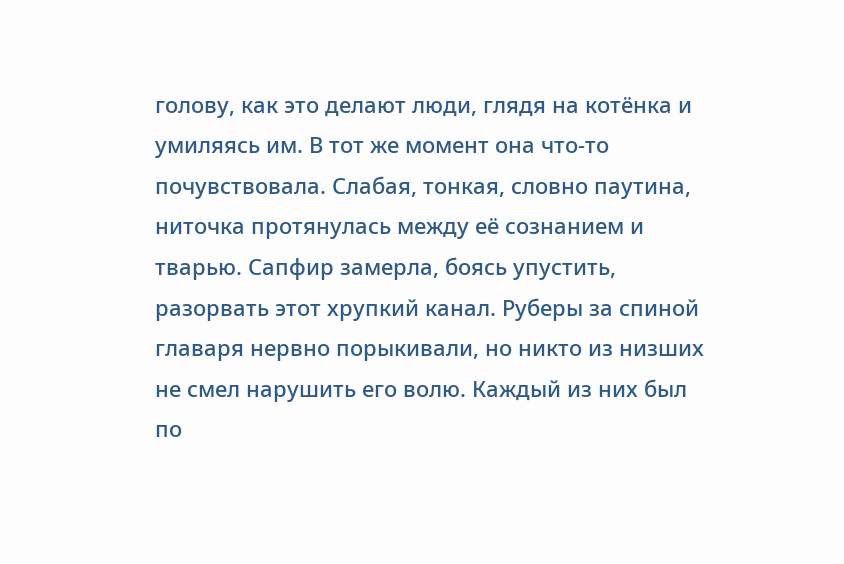голову, как это делают люди, глядя на котёнка и умиляясь им. В тот же момент она что-то почувствовала. Слабая, тонкая, словно паутина, ниточка протянулась между её сознанием и тварью. Сапфир замерла, боясь упустить, разорвать этот хрупкий канал. Руберы за спиной главаря нервно порыкивали, но никто из низших не смел нарушить его волю. Каждый из них был по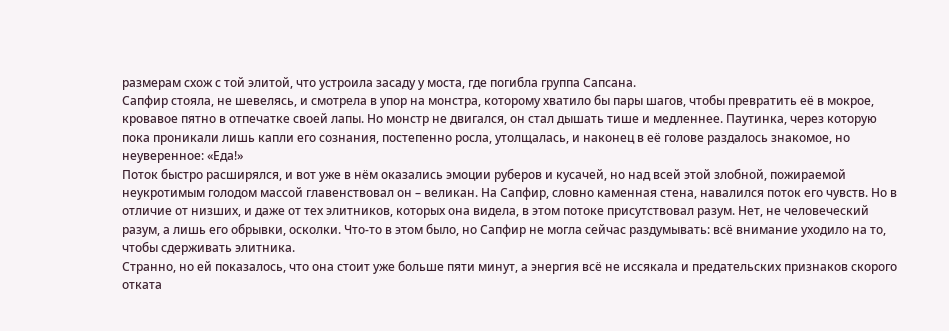размерам схож с той элитой, что устроила засаду у моста, где погибла группа Сапсана.
Сапфир стояла, не шевелясь, и смотрела в упор на монстра, которому хватило бы пары шагов, чтобы превратить её в мокрое, кровавое пятно в отпечатке своей лапы. Но монстр не двигался, он стал дышать тише и медленнее. Паутинка, через которую пока проникали лишь капли его сознания, постепенно росла, утолщалась, и наконец в её голове раздалось знакомое, но неуверенное: «Еда!»
Поток быстро расширялся, и вот уже в нём оказались эмоции руберов и кусачей, но над всей этой злобной, пожираемой неукротимым голодом массой главенствовал он – великан. На Сапфир, словно каменная стена, навалился поток его чувств. Но в отличие от низших, и даже от тех элитников, которых она видела, в этом потоке присутствовал разум. Нет, не человеческий разум, а лишь его обрывки, осколки. Что-то в этом было, но Сапфир не могла сейчас раздумывать: всё внимание уходило на то, чтобы сдерживать элитника.
Странно, но ей показалось, что она стоит уже больше пяти минут, а энергия всё не иссякала и предательских признаков скорого отката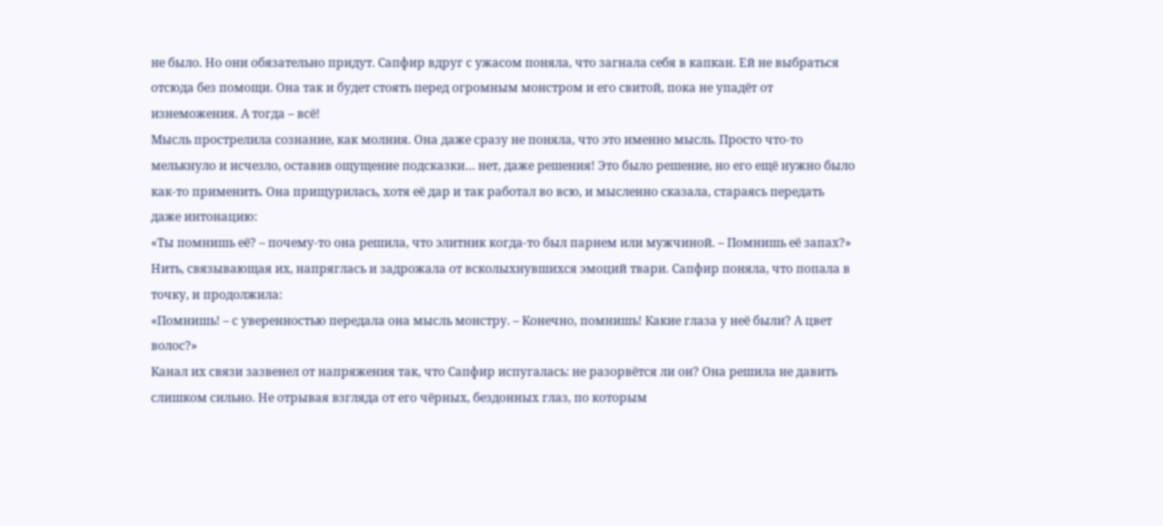не было. Но они обязательно придут. Сапфир вдруг с ужасом поняла, что загнала себя в капкан. Ей не выбраться отсюда без помощи. Она так и будет стоять перед огромным монстром и его свитой, пока не упадёт от изнеможения. А тогда – всё!
Мысль прострелила сознание, как молния. Она даже сразу не поняла, что это именно мысль. Просто что-то мелькнуло и исчезло, оставив ощущение подсказки… нет, даже решения! Это было решение, но его ещё нужно было как-то применить. Она прищурилась, хотя её дар и так работал во всю, и мысленно сказала, стараясь передать даже интонацию:
«Ты помнишь её? – почему-то она решила, что элитник когда-то был парнем или мужчиной. – Помнишь её запах?»
Нить, связывающая их, напряглась и задрожала от всколыхнувшихся эмоций твари. Сапфир поняла, что попала в точку, и продолжила:
«Помнишь! – с уверенностью передала она мысль монстру. – Конечно, помнишь! Какие глаза у неё были? А цвет волос?»
Канал их связи зазвенел от напряжения так, что Сапфир испугалась: не разорвётся ли он? Она решила не давить слишком сильно. Не отрывая взгляда от его чёрных, бездонных глаз, по которым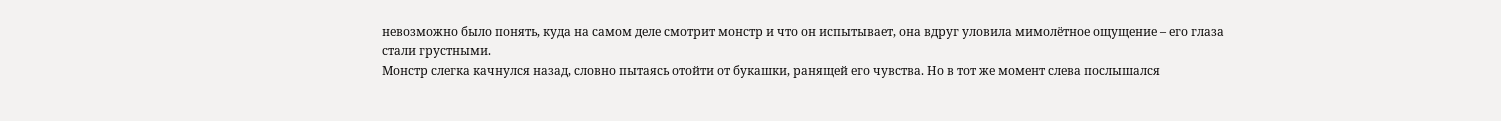невозможно было понять, куда на самом деле смотрит монстр и что он испытывает, она вдруг уловила мимолётное ощущение – его глаза стали грустными.
Монстр слегка качнулся назад, словно пытаясь отойти от букашки, ранящей его чувства. Но в тот же момент слева послышался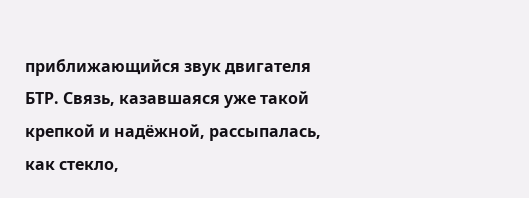приближающийся звук двигателя БТР. Связь, казавшаяся уже такой крепкой и надёжной, рассыпалась, как стекло,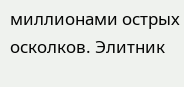миллионами острых осколков. Элитник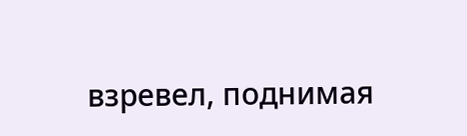взревел, поднимая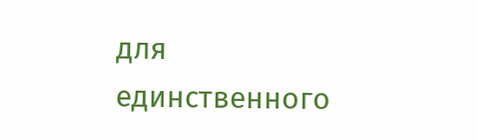для единственного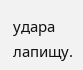удара лапищу.